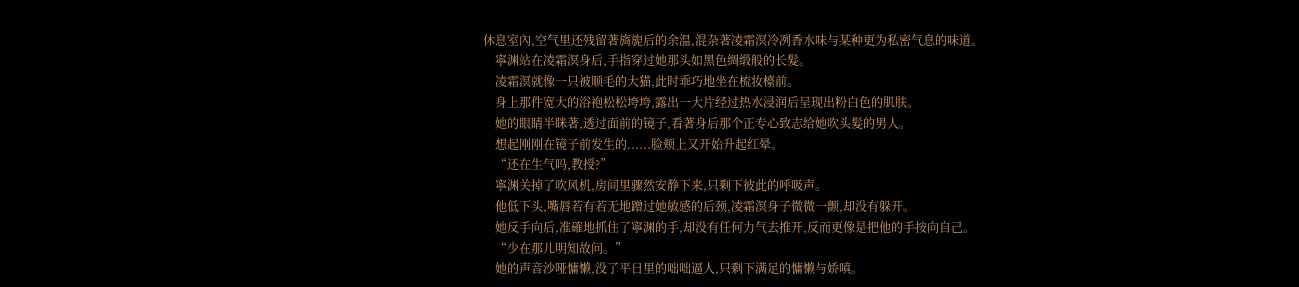休息室內,空气里还残留著旖旎后的余温,混杂著凌霜溟冷冽香水味与某种更为私密气息的味道。
    寧渊站在凌霜溟身后,手指穿过她那头如黑色绸缎般的长髮。
    凌霜溟就像一只被顺毛的大猫,此时乖巧地坐在梳妆檯前。
    身上那件宽大的浴袍松松垮垮,露出一大片经过热水浸润后呈现出粉白色的肌肤。
    她的眼睛半眯著,透过面前的镜子,看著身后那个正专心致志给她吹头髮的男人。
    想起刚刚在镜子前发生的......脸颊上又开始升起红晕。
    “还在生气吗,教授?”
    寧渊关掉了吹风机,房间里骤然安静下来,只剩下彼此的呼吸声。
    他低下头,嘴唇若有若无地蹭过她敏感的后颈,凌霜溟身子微微一颤,却没有躲开。
    她反手向后,准確地抓住了寧渊的手,却没有任何力气去推开,反而更像是把他的手按向自己。
    “少在那儿明知故问。”
    她的声音沙哑慵懒,没了平日里的咄咄逼人,只剩下满足的慵懒与娇嗔。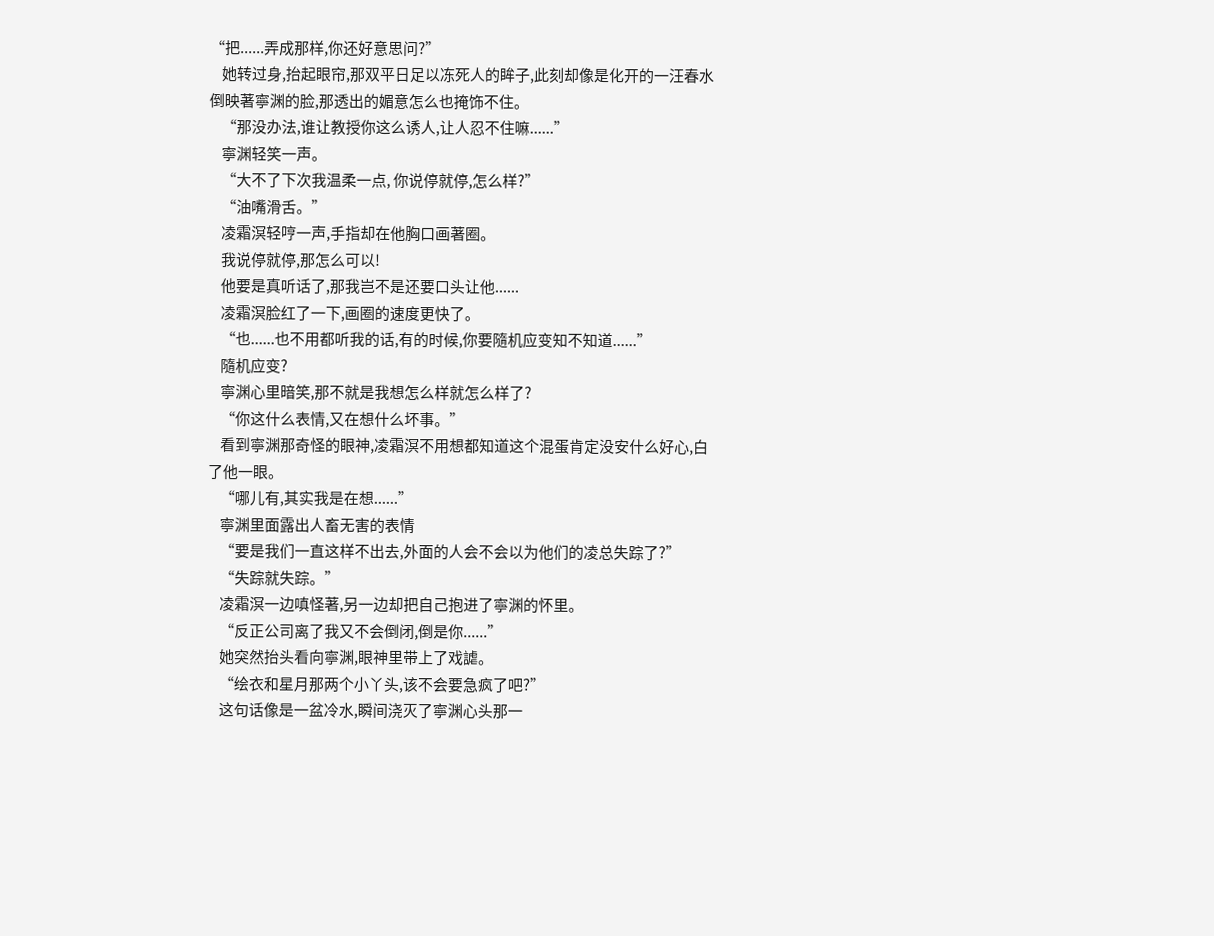“把......弄成那样,你还好意思问?”
    她转过身,抬起眼帘,那双平日足以冻死人的眸子,此刻却像是化开的一汪春水倒映著寧渊的脸,那透出的媚意怎么也掩饰不住。
    “那没办法,谁让教授你这么诱人,让人忍不住嘛......”
    寧渊轻笑一声。
    “大不了下次我温柔一点, 你说停就停,怎么样?”
    “油嘴滑舌。”
    凌霜溟轻哼一声,手指却在他胸口画著圈。
    我说停就停,那怎么可以!
    他要是真听话了,那我岂不是还要口头让他......
    凌霜溟脸红了一下,画圈的速度更快了。
    “也......也不用都听我的话,有的时候,你要隨机应变知不知道......”
    隨机应变?
    寧渊心里暗笑,那不就是我想怎么样就怎么样了?
    “你这什么表情,又在想什么坏事。”
    看到寧渊那奇怪的眼神,凌霜溟不用想都知道这个混蛋肯定没安什么好心,白了他一眼。
    “哪儿有,其实我是在想......”
    寧渊里面露出人畜无害的表情
    “要是我们一直这样不出去,外面的人会不会以为他们的凌总失踪了?”
    “失踪就失踪。”
    凌霜溟一边嗔怪著,另一边却把自己抱进了寧渊的怀里。
    “反正公司离了我又不会倒闭,倒是你......”
    她突然抬头看向寧渊,眼神里带上了戏謔。
    “绘衣和星月那两个小丫头,该不会要急疯了吧?”
    这句话像是一盆冷水,瞬间浇灭了寧渊心头那一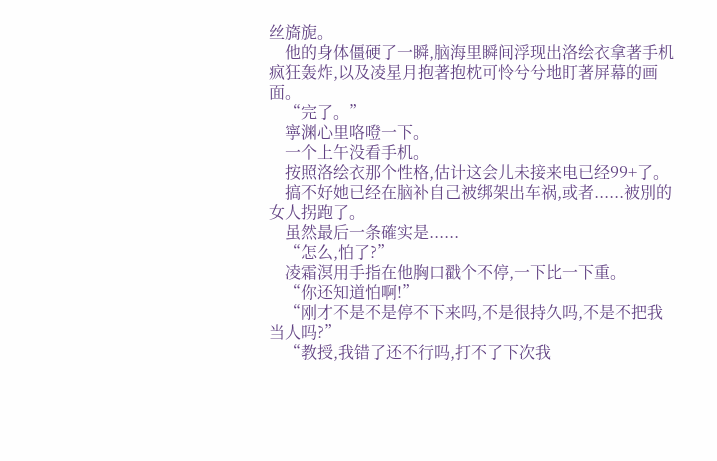丝旖旎。
    他的身体僵硬了一瞬,脑海里瞬间浮现出洛绘衣拿著手机疯狂轰炸,以及凌星月抱著抱枕可怜兮兮地盯著屏幕的画面。
    “完了。”
    寧渊心里咯噔一下。
    一个上午没看手机。
    按照洛绘衣那个性格,估计这会儿未接来电已经99+了。
    搞不好她已经在脑补自己被绑架出车祸,或者......被別的女人拐跑了。
    虽然最后一条確实是......
    “怎么,怕了?”
    凌霜溟用手指在他胸口戳个不停,一下比一下重。
    “你还知道怕啊!”
    “刚才不是不是停不下来吗,不是很持久吗,不是不把我当人吗?”
    “教授,我错了还不行吗,打不了下次我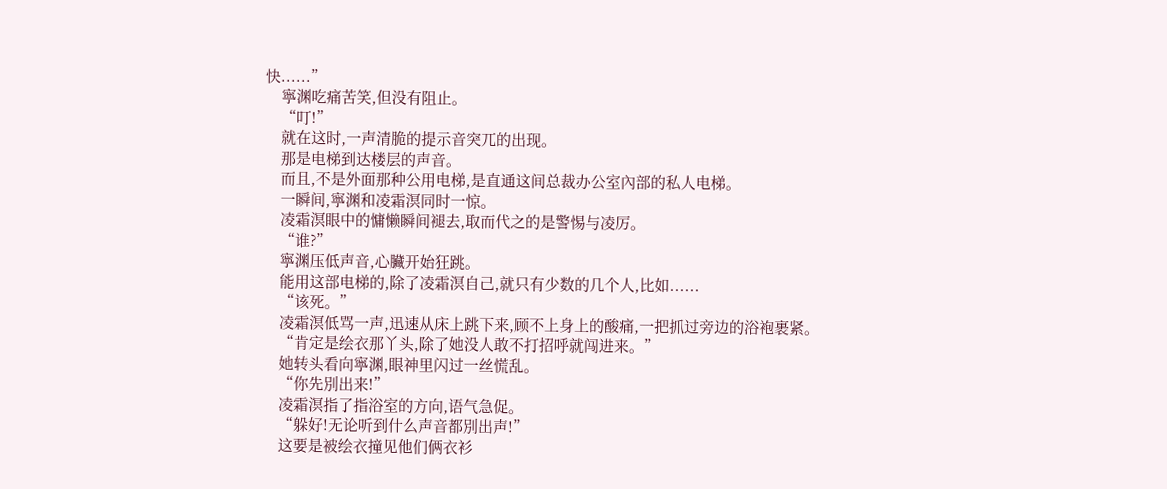快......”
    寧渊吃痛苦笑,但没有阻止。
    “叮!”
    就在这时,一声清脆的提示音突兀的出现。
    那是电梯到达楼层的声音。
    而且,不是外面那种公用电梯,是直通这间总裁办公室內部的私人电梯。
    一瞬间,寧渊和凌霜溟同时一惊。
    凌霜溟眼中的慵懒瞬间褪去,取而代之的是警惕与凌厉。
    “谁?”
    寧渊压低声音,心臟开始狂跳。
    能用这部电梯的,除了凌霜溟自己,就只有少数的几个人,比如......
    “该死。”
    凌霜溟低骂一声,迅速从床上跳下来,顾不上身上的酸痛,一把抓过旁边的浴袍裹紧。
    “肯定是绘衣那丫头,除了她没人敢不打招呼就闯进来。”
    她转头看向寧渊,眼神里闪过一丝慌乱。
    “你先別出来!”
    凌霜溟指了指浴室的方向,语气急促。
    “躲好!无论听到什么声音都別出声!”
    这要是被绘衣撞见他们俩衣衫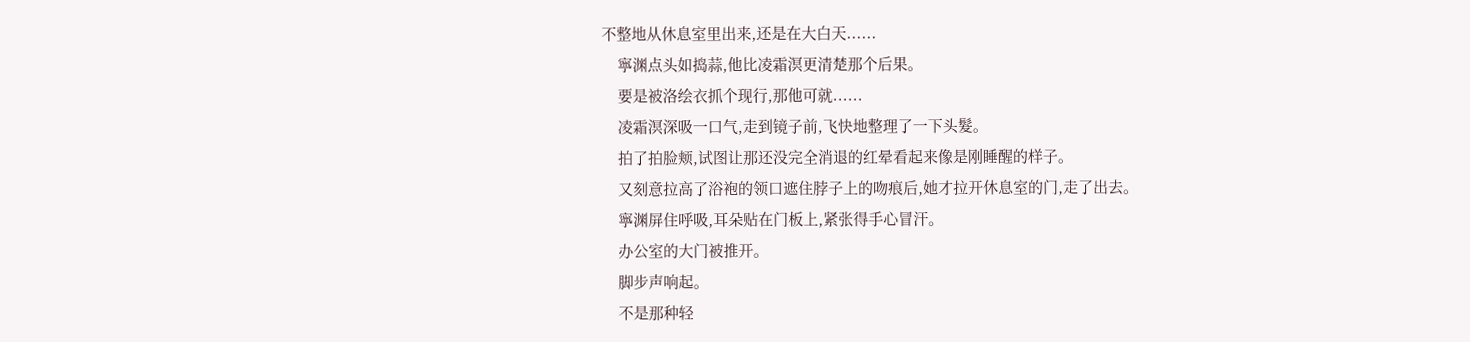不整地从休息室里出来,还是在大白天......
    寧渊点头如捣蒜,他比凌霜溟更清楚那个后果。
    要是被洛绘衣抓个现行,那他可就......
    凌霜溟深吸一口气,走到镜子前,飞快地整理了一下头髮。
    拍了拍脸颊,试图让那还没完全消退的红晕看起来像是刚睡醒的样子。
    又刻意拉高了浴袍的领口遮住脖子上的吻痕后,她才拉开休息室的门,走了出去。
    寧渊屏住呼吸,耳朵贴在门板上,紧张得手心冒汗。
    办公室的大门被推开。
    脚步声响起。
    不是那种轻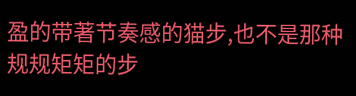盈的带著节奏感的猫步,也不是那种规规矩矩的步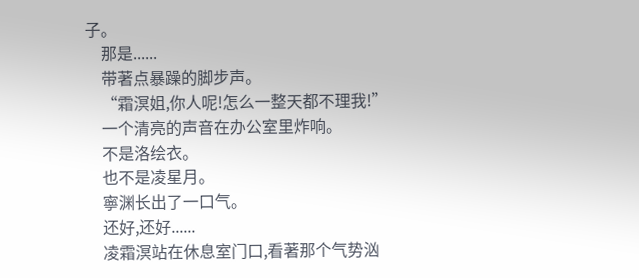子。
    那是......
    带著点暴躁的脚步声。
    “霜溟姐,你人呢!怎么一整天都不理我!”
    一个清亮的声音在办公室里炸响。
    不是洛绘衣。
    也不是凌星月。
    寧渊长出了一口气。
    还好,还好......
    凌霜溟站在休息室门口,看著那个气势汹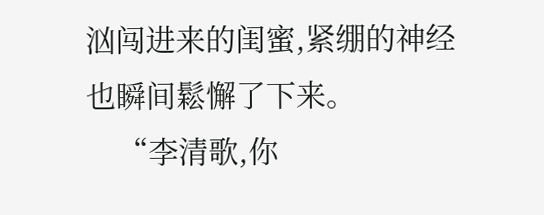汹闯进来的闺蜜,紧绷的神经也瞬间鬆懈了下来。
    “李清歌,你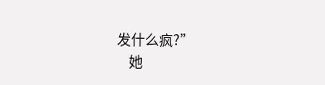发什么疯?”
    她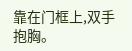靠在门框上,双手抱胸。